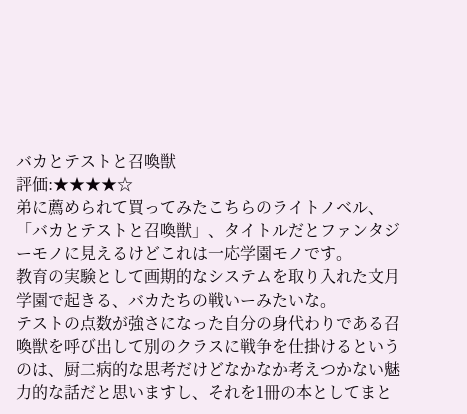バカとテストと召喚獣
評価:★★★★☆
弟に薦められて買ってみたこちらのライトノベル、「バカとテストと召喚獣」、タイトルだとファンタジーモノに見えるけどこれは一応学園モノです。
教育の実験として画期的なシステムを取り入れた文月学園で起きる、バカたちの戦いーみたいな。
テストの点数が強さになった自分の身代わりである召喚獣を呼び出して別のクラスに戦争を仕掛けるというのは、厨二病的な思考だけどなかなか考えつかない魅力的な話だと思いますし、それを1冊の本としてまと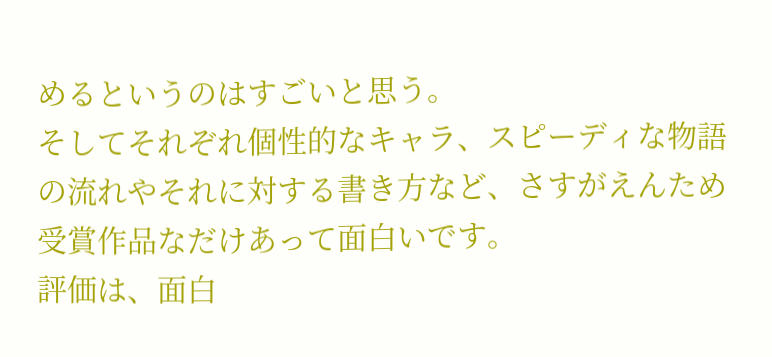めるというのはすごいと思う。
そしてそれぞれ個性的なキャラ、スピーディな物語の流れやそれに対する書き方など、さすがえんため受賞作品なだけあって面白いです。
評価は、面白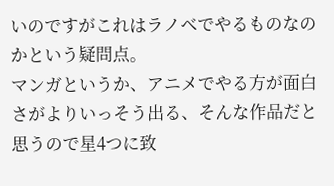いのですがこれはラノベでやるものなのかという疑問点。
マンガというか、アニメでやる方が面白さがよりいっそう出る、そんな作品だと思うので星4つに致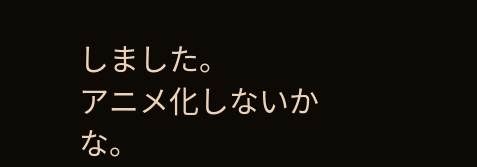しました。
アニメ化しないかな。